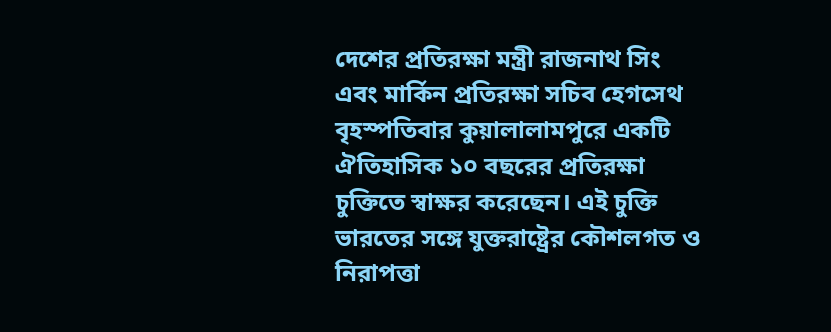দেশের প্রতিরক্ষা মন্ত্রী রাজনাথ সিং এবং মার্কিন প্রতিরক্ষা সচিব হেগসেথ বৃহস্পতিবার কুয়ালালামপুরে একটি ঐতিহাসিক ১০ বছরের প্রতিরক্ষা চুক্তিতে স্বাক্ষর করেছেন। এই চুক্তি ভারতের সঙ্গে যুক্তরাষ্ট্রের কৌশলগত ও নিরাপত্তা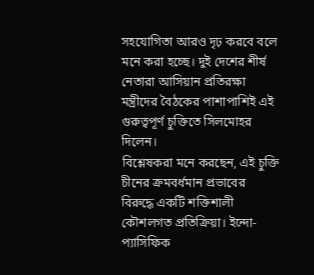সহযোগিতা আরও দৃঢ় করবে বলে মনে করা হচ্ছে। দুই দেশের শীর্ষ নেতারা আসিয়ান প্রতিরক্ষা মন্ত্রীদের বৈঠকের পাশাপাশিই এই গুরুত্বপূর্ণ চুক্তিতে সিলমোহর দিলেন।
বিশ্লেষকরা মনে করছেন, এই চুক্তি চীনের ক্রমবর্ধমান প্রভাবের বিরুদ্ধে একটি শক্তিশালী কৌশলগত প্রতিক্রিয়া। ইন্দো-প্যাসিফিক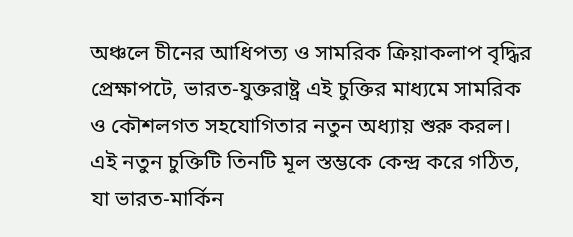অঞ্চলে চীনের আধিপত্য ও সামরিক ক্রিয়াকলাপ বৃদ্ধির প্রেক্ষাপটে, ভারত-যুক্তরাষ্ট্র এই চুক্তির মাধ্যমে সামরিক ও কৌশলগত সহযোগিতার নতুন অধ্যায় শুরু করল।
এই নতুন চুক্তিটি তিনটি মূল স্তম্ভকে কেন্দ্র করে গঠিত, যা ভারত-মার্কিন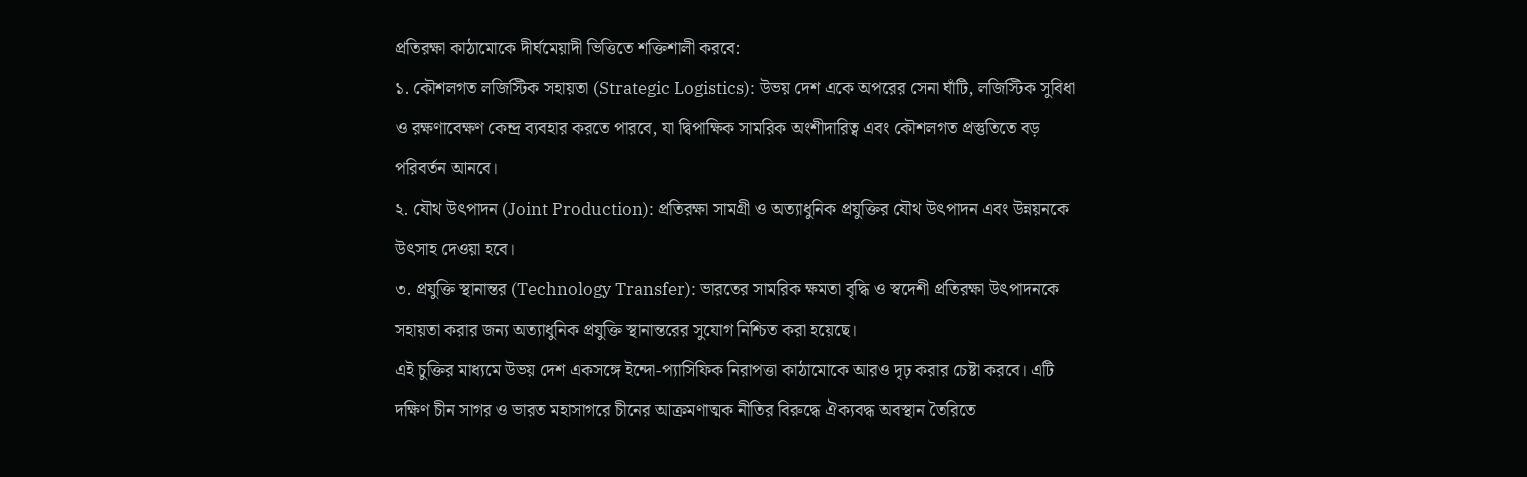প্রতিরক্ষা কাঠামোকে দীর্ঘমেয়াদী ভিত্তিতে শক্তিশালী করবে:
১. কৌশলগত লজিস্টিক সহায়তা (Strategic Logistics): উভয় দেশ একে অপরের সেনা ঘাঁটি, লজিস্টিক সুবিধা ও রক্ষণাবেক্ষণ কেন্দ্র ব্যবহার করতে পারবে, যা দ্বিপাক্ষিক সামরিক অংশীদারিত্ব এবং কৌশলগত প্রস্তুতিতে বড় পরিবর্তন আনবে।
২. যৌথ উৎপাদন (Joint Production): প্রতিরক্ষা সামগ্রী ও অত্যাধুনিক প্রযুক্তির যৌথ উৎপাদন এবং উন্নয়নকে উৎসাহ দেওয়া হবে।
৩. প্রযুক্তি স্থানান্তর (Technology Transfer): ভারতের সামরিক ক্ষমতা বৃদ্ধি ও স্বদেশী প্রতিরক্ষা উৎপাদনকে সহায়তা করার জন্য অত্যাধুনিক প্রযুক্তি স্থানান্তরের সুযোগ নিশ্চিত করা হয়েছে।
এই চুক্তির মাধ্যমে উভয় দেশ একসঙ্গে ইন্দো-প্যাসিফিক নিরাপত্তা কাঠামোকে আরও দৃঢ় করার চেষ্টা করবে। এটি দক্ষিণ চীন সাগর ও ভারত মহাসাগরে চীনের আক্রমণাত্মক নীতির বিরুদ্ধে ঐক্যবদ্ধ অবস্থান তৈরিতে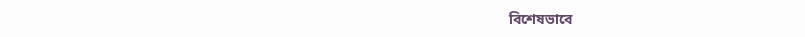বিশেষভাবে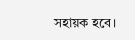সহায়ক হবে।